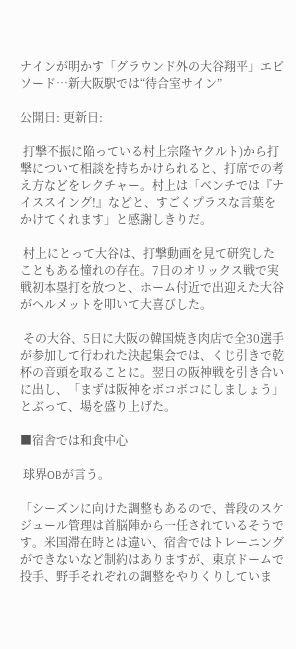ナインが明かす「グラウンド外の大谷翔平」エピソード…新大阪駅では“待合室サイン”

公開日: 更新日:

 打撃不振に陥っている村上宗隆ヤクルト)から打撃について相談を持ちかけられると、打席での考え方などをレクチャー。村上は「ベンチでは『ナイススイング!』などと、すごくプラスな言葉をかけてくれます」と感謝しきりだ。

 村上にとって大谷は、打撃動画を見て研究したこともある憧れの存在。7日のオリックス戦で実戦初本塁打を放つと、ホーム付近で出迎えた大谷がヘルメットを叩いて大喜びした。

 その大谷、5日に大阪の韓国焼き肉店で全30選手が参加して行われた決起集会では、くじ引きで乾杯の音頭を取ることに。翌日の阪神戦を引き合いに出し、「まずは阪神をボコボコにしましょう」とぶって、場を盛り上げた。

■宿舎では和食中心

 球界OBが言う。

「シーズンに向けた調整もあるので、普段のスケジュール管理は首脳陣から一任されているそうです。米国滞在時とは違い、宿舎ではトレーニングができないなど制約はありますが、東京ドームで投手、野手それぞれの調整をやりくりしていま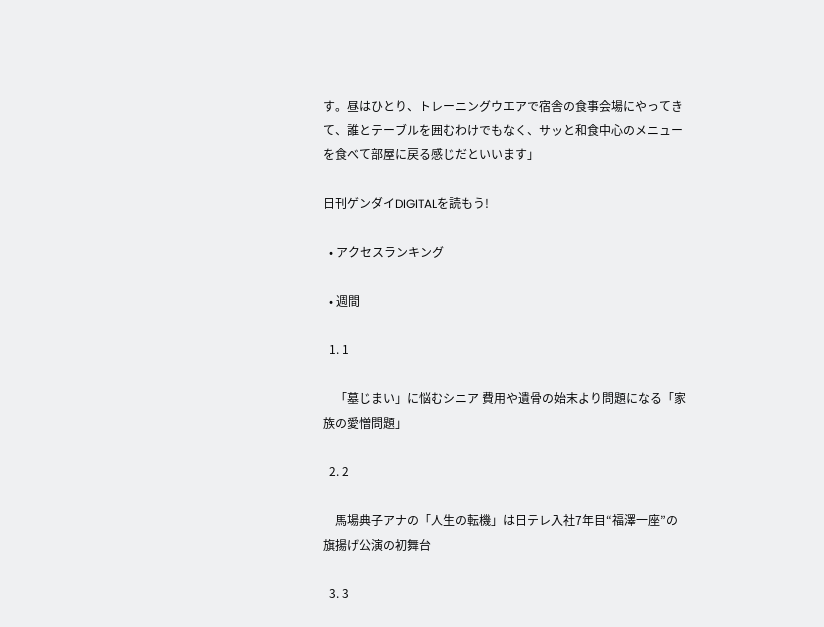す。昼はひとり、トレーニングウエアで宿舎の食事会場にやってきて、誰とテーブルを囲むわけでもなく、サッと和食中心のメニューを食べて部屋に戻る感じだといいます」

日刊ゲンダイDIGITALを読もう!

  • アクセスランキング

  • 週間

  1. 1

    「墓じまい」に悩むシニア 費用や遺骨の始末より問題になる「家族の愛憎問題」

  2. 2

    馬場典子アナの「人生の転機」は日テレ入社7年目“福澤一座”の旗揚げ公演の初舞台

  3. 3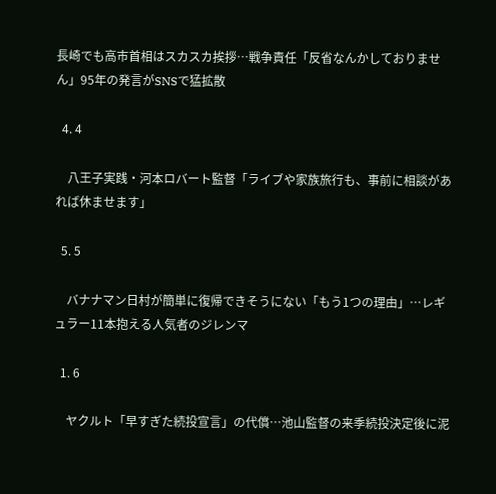長崎でも高市首相はスカスカ挨拶…戦争責任「反省なんかしておりません」95年の発言がSNSで猛拡散

  4. 4

    八王子実践・河本ロバート監督「ライブや家族旅行も、事前に相談があれば休ませます」

  5. 5

    バナナマン日村が簡単に復帰できそうにない「もう1つの理由」…レギュラー11本抱える人気者のジレンマ

  1. 6

    ヤクルト「早すぎた続投宣言」の代償…池山監督の来季続投決定後に泥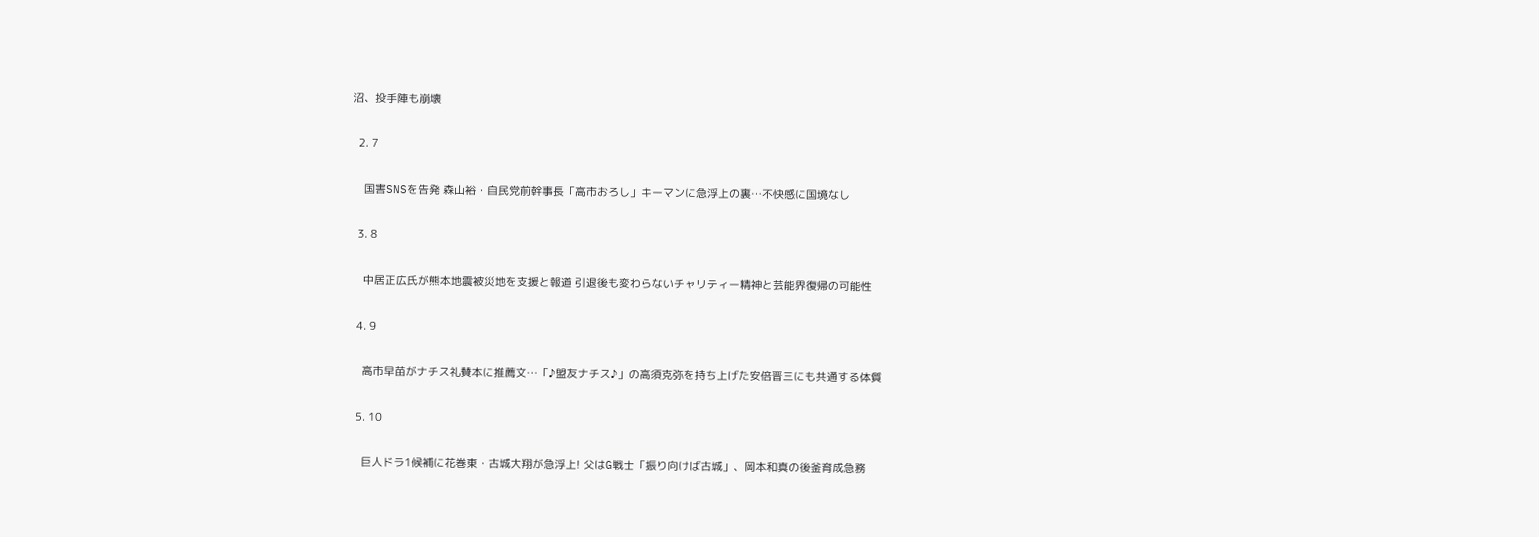沼、投手陣も崩壊

  2. 7

    国害SNSを告発 森山裕・自民党前幹事長「高市おろし」キーマンに急浮上の裏…不快感に国境なし

  3. 8

    中居正広氏が熊本地震被災地を支援と報道 引退後も変わらないチャリティー精神と芸能界復帰の可能性

  4. 9

    高市早苗がナチス礼賛本に推薦文…「♪盟友ナチス♪」の高須克弥を持ち上げた安倍晋三にも共通する体質

  5. 10

    巨人ドラ1候補に花巻東・古城大翔が急浮上! 父はG戦士「振り向けば古城」、岡本和真の後釜育成急務